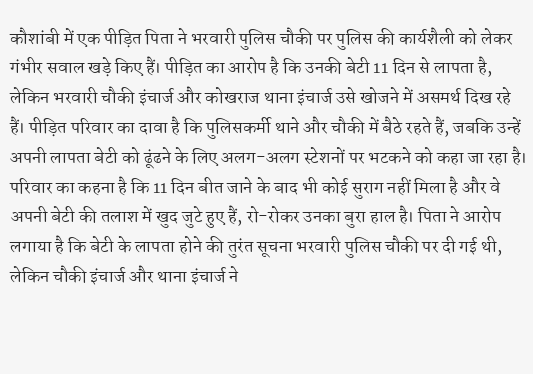कौशांबी में एक पीड़ित पिता ने भरवारी पुलिस चौकी पर पुलिस की कार्यशैली को लेकर गंभीर सवाल खड़े किए हैं। पीड़ित का आरोप है कि उनकी बेटी 11 दिन से लापता है, लेकिन भरवारी चौकी इंचार्ज और कोखराज थाना इंचार्ज उसे खोजने में असमर्थ दिख रहे हैं। पीड़ित परिवार का दावा है कि पुलिसकर्मी थाने और चौकी में बैठे रहते हैं, जबकि उन्हें अपनी लापता बेटी को ढूंढने के लिए अलग-अलग स्टेशनों पर भटकने को कहा जा रहा है। परिवार का कहना है कि 11 दिन बीत जाने के बाद भी कोई सुराग नहीं मिला है और वे अपनी बेटी की तलाश में खुद जुटे हुए हैं, रो-रोकर उनका बुरा हाल है। पिता ने आरोप लगाया है कि बेटी के लापता होने की तुरंत सूचना भरवारी पुलिस चौकी पर दी गई थी, लेकिन चौकी इंचार्ज और थाना इंचार्ज ने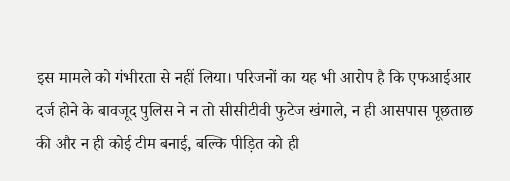इस मामले को गंभीरता से नहीं लिया। परिजनों का यह भी आरोप है कि एफआईआर दर्ज होने के बावजूद पुलिस ने न तो सीसीटीवी फुटेज खंगाले, न ही आसपास पूछताछ की और न ही कोई टीम बनाई, बल्कि पीड़ित को ही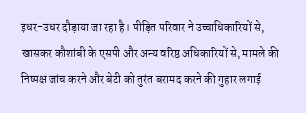इधर-उधर दौड़ाया जा रहा है। पीड़ित परिवार ने उच्चाधिकारियों से, खासकर कौशांबी के एसपी और अन्य वरिष्ठ अधिकारियों से, मामले की निष्पक्ष जांच करने और बेटी को तुरंत बरामद करने की गुहार लगाई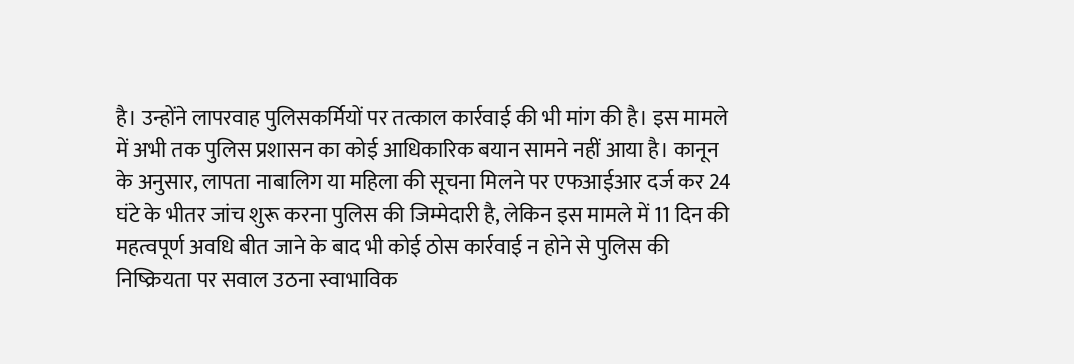है। उन्होंने लापरवाह पुलिसकर्मियों पर तत्काल कार्रवाई की भी मांग की है। इस मामले में अभी तक पुलिस प्रशासन का कोई आधिकारिक बयान सामने नहीं आया है। कानून के अनुसार, लापता नाबालिग या महिला की सूचना मिलने पर एफआईआर दर्ज कर 24 घंटे के भीतर जांच शुरू करना पुलिस की जिम्मेदारी है, लेकिन इस मामले में 11 दिन की महत्वपूर्ण अवधि बीत जाने के बाद भी कोई ठोस कार्रवाई न होने से पुलिस की निष्क्रियता पर सवाल उठना स्वाभाविक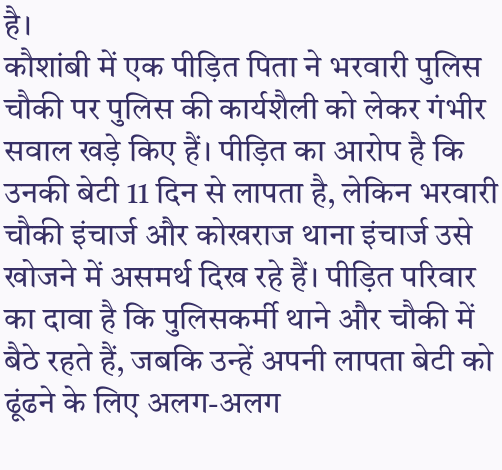है।
कौशांबी में एक पीड़ित पिता ने भरवारी पुलिस चौकी पर पुलिस की कार्यशैली को लेकर गंभीर सवाल खड़े किए हैं। पीड़ित का आरोप है कि उनकी बेटी 11 दिन से लापता है, लेकिन भरवारी चौकी इंचार्ज और कोखराज थाना इंचार्ज उसे खोजने में असमर्थ दिख रहे हैं। पीड़ित परिवार का दावा है कि पुलिसकर्मी थाने और चौकी में बैठे रहते हैं, जबकि उन्हें अपनी लापता बेटी को ढूंढने के लिए अलग-अलग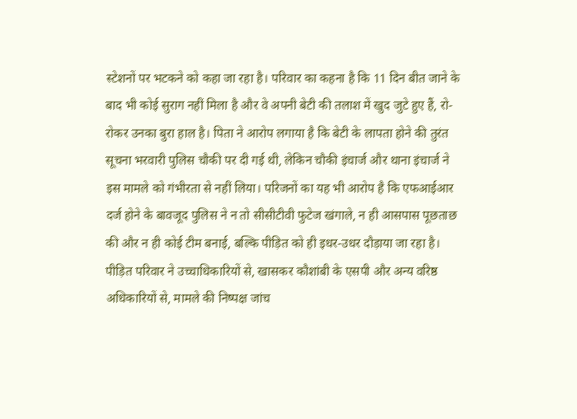स्टेशनों पर भटकने को कहा जा रहा है। परिवार का कहना है कि 11 दिन बीत जाने के बाद भी कोई सुराग नहीं मिला है और वे अपनी बेटी की तलाश में खुद जुटे हुए हैं, रो-रोकर उनका बुरा हाल है। पिता ने आरोप लगाया है कि बेटी के लापता होने की तुरंत सूचना भरवारी पुलिस चौकी पर दी गई थी, लेकिन चौकी इंचार्ज और थाना इंचार्ज ने इस मामले को गंभीरता से नहीं लिया। परिजनों का यह भी आरोप है कि एफआईआर दर्ज होने के बावजूद पुलिस ने न तो सीसीटीवी फुटेज खंगाले, न ही आसपास पूछताछ की और न ही कोई टीम बनाई, बल्कि पीड़ित को ही इधर-उधर दौड़ाया जा रहा है। पीड़ित परिवार ने उच्चाधिकारियों से, खासकर कौशांबी के एसपी और अन्य वरिष्ठ अधिकारियों से, मामले की निष्पक्ष जांच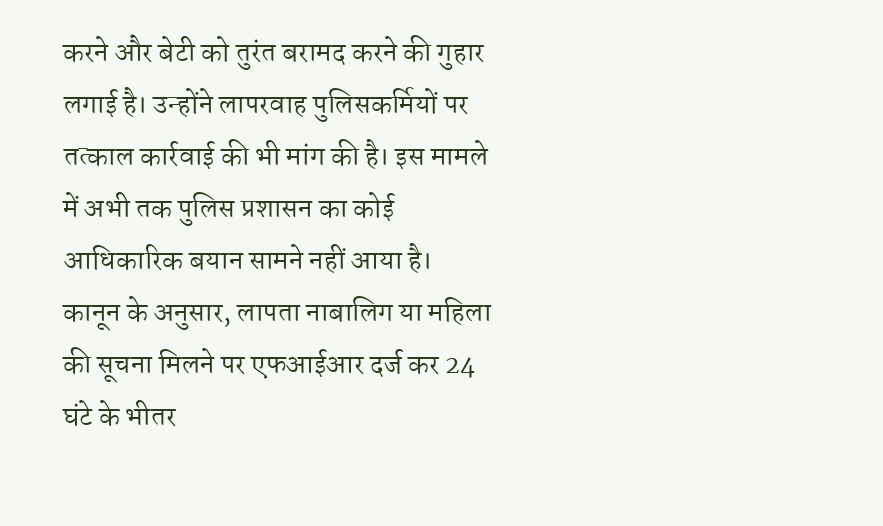करने और बेटी को तुरंत बरामद करने की गुहार लगाई है। उन्होंने लापरवाह पुलिसकर्मियों पर तत्काल कार्रवाई की भी मांग की है। इस मामले में अभी तक पुलिस प्रशासन का कोई आधिकारिक बयान सामने नहीं आया है। कानून के अनुसार, लापता नाबालिग या महिला की सूचना मिलने पर एफआईआर दर्ज कर 24 घंटे के भीतर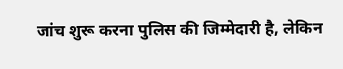जांच शुरू करना पुलिस की जिम्मेदारी है, लेकिन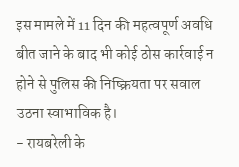इस मामले में 11 दिन की महत्वपूर्ण अवधि बीत जाने के बाद भी कोई ठोस कार्रवाई न होने से पुलिस की निष्क्रियता पर सवाल उठना स्वाभाविक है।
- रायबरेली के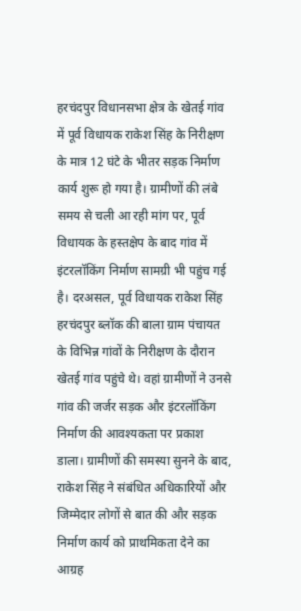हरचंदपुर विधानसभा क्षेत्र के खेतई गांव में पूर्व विधायक राकेश सिंह के निरीक्षण के मात्र 12 घंटे के भीतर सड़क निर्माण कार्य शुरू हो गया है। ग्रामीणों की लंबे समय से चली आ रही मांग पर, पूर्व विधायक के हस्तक्षेप के बाद गांव में इंटरलॉकिंग निर्माण सामग्री भी पहुंच गई है। दरअसल, पूर्व विधायक राकेश सिंह हरचंदपुर ब्लॉक की बाला ग्राम पंचायत के विभिन्न गांवों के निरीक्षण के दौरान खेतई गांव पहुंचे थे। वहां ग्रामीणों ने उनसे गांव की जर्जर सड़क और इंटरलॉकिंग निर्माण की आवश्यकता पर प्रकाश डाला। ग्रामीणों की समस्या सुनने के बाद, राकेश सिंह ने संबंधित अधिकारियों और जिम्मेदार लोगों से बात की और सड़क निर्माण कार्य को प्राथमिकता देने का आग्रह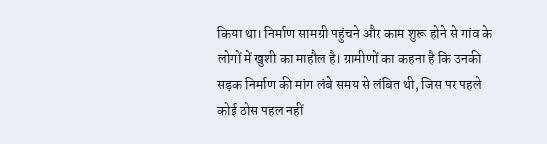किया था। निर्माण सामग्री पहुंचने और काम शुरू होने से गांव के लोगों में खुशी का माहौल है। ग्रामीणों का कहना है कि उनकी सड़क निर्माण की मांग लंबे समय से लंबित थी, जिस पर पहले कोई ठोस पहल नहीं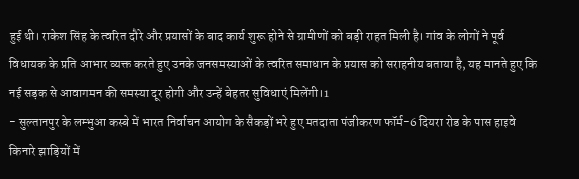हुई थी। राकेश सिंह के त्वरित दौरे और प्रयासों के बाद कार्य शुरू होने से ग्रामीणों को बड़ी राहत मिली है। गांव के लोगों ने पूर्व विधायक के प्रति आभार व्यक्त करते हुए उनके जनसमस्याओं के त्वरित समाधान के प्रयास को सराहनीय बताया है, यह मानते हुए कि नई सड़क से आवागमन की समस्या दूर होगी और उन्हें बेहतर सुविधाएं मिलेंगी।1
- सुल्तानपुर के लम्भुआ कस्बे में भारत निर्वाचन आयोग के सैकड़ों भरे हुए मतदाता पंजीकरण फॉर्म-6 दियरा रोड के पास हाइवे किनारे झाड़ियों में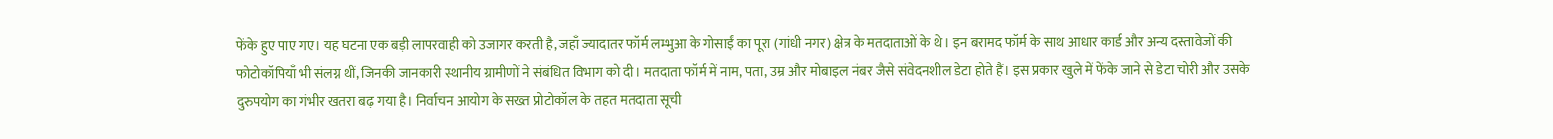फेंके हुए पाए गए। यह घटना एक बड़ी लापरवाही को उजागर करती है, जहाँ ज्यादातर फॉर्म लम्भुआ के गोसाईं का पूरा (गांधी नगर) क्षेत्र के मतदाताओं के थे। इन बरामद फॉर्म के साथ आधार कार्ड और अन्य दस्तावेजों की फोटोकॉपियाँ भी संलग्न थीं, जिनकी जानकारी स्थानीय ग्रामीणों ने संबंधित विभाग को दी। मतदाता फॉर्म में नाम, पता, उम्र और मोबाइल नंबर जैसे संवेदनशील डेटा होते हैं। इस प्रकार खुले में फेंके जाने से डेटा चोरी और उसके दुरुपयोग का गंभीर खतरा बढ़ गया है। निर्वाचन आयोग के सख्त प्रोटोकॉल के तहत मतदाता सूची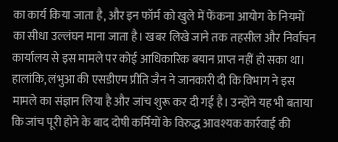का कार्य किया जाता है, और इन फॉर्म को खुले में फेंकना आयोग के नियमों का सीधा उल्लंघन माना जाता है। खबर लिखे जाने तक तहसील और निर्वाचन कार्यालय से इस मामले पर कोई आधिकारिक बयान प्राप्त नहीं हो सका था। हालांकि, लंभुआ की एसडीएम प्रीति जैन ने जानकारी दी कि विभाग ने इस मामले का संज्ञान लिया है और जांच शुरू कर दी गई है। उन्होंने यह भी बताया कि जांच पूरी होने के बाद दोषी कर्मियों के विरुद्ध आवश्यक कार्रवाई की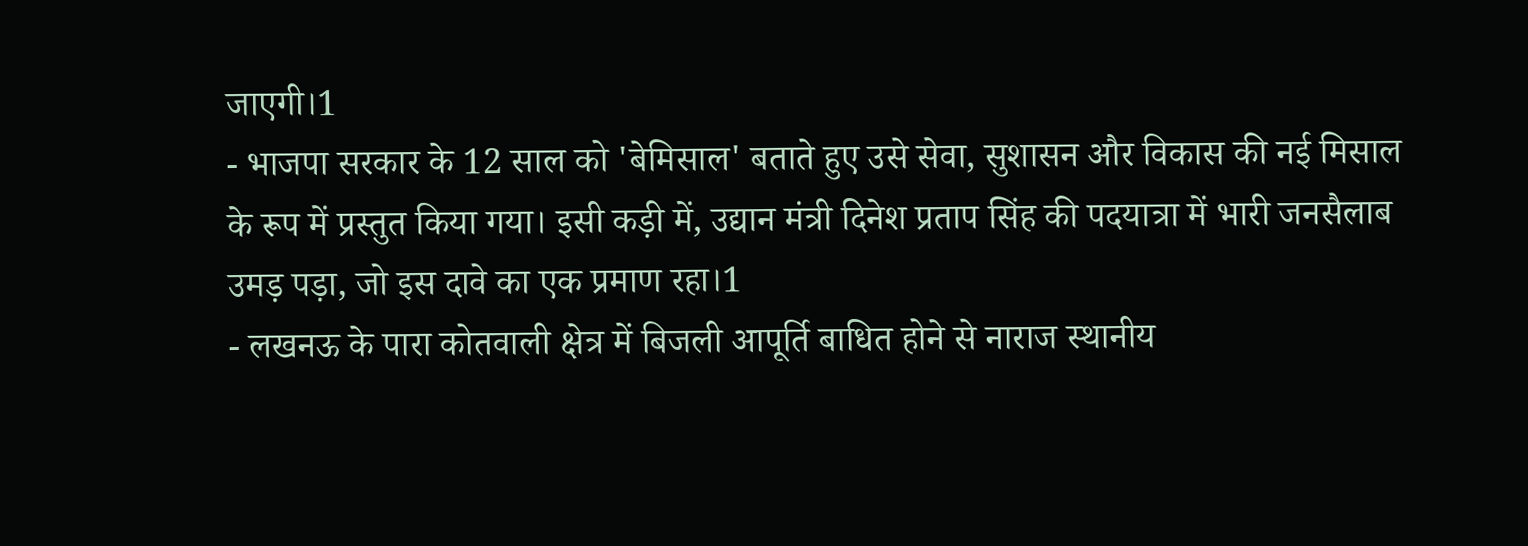जाएगी।1
- भाजपा सरकार के 12 साल को 'बेमिसाल' बताते हुए उसे सेवा, सुशासन और विकास की नई मिसाल के रूप में प्रस्तुत किया गया। इसी कड़ी में, उद्यान मंत्री दिनेश प्रताप सिंह की पदयात्रा में भारी जनसैलाब उमड़ पड़ा, जो इस दावे का एक प्रमाण रहा।1
- लखनऊ के पारा कोतवाली क्षेत्र में बिजली आपूर्ति बाधित होने से नाराज स्थानीय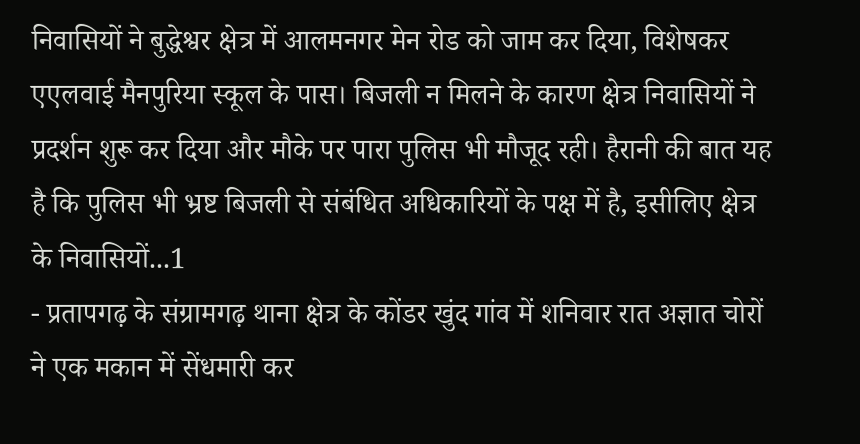निवासियों ने बुद्धेश्वर क्षेत्र में आलमनगर मेन रोड को जाम कर दिया, विशेषकर एएलवाई मैनपुरिया स्कूल के पास। बिजली न मिलने के कारण क्षेत्र निवासियों ने प्रदर्शन शुरू कर दिया और मौके पर पारा पुलिस भी मौजूद रही। हैरानी की बात यह है कि पुलिस भी भ्रष्ट बिजली से संबंधित अधिकारियों के पक्ष में है, इसीलिए क्षेत्र के निवासियों...1
- प्रतापगढ़ के संग्रामगढ़ थाना क्षेत्र के कोंडर खुंद गांव में शनिवार रात अज्ञात चोरों ने एक मकान में सेंधमारी कर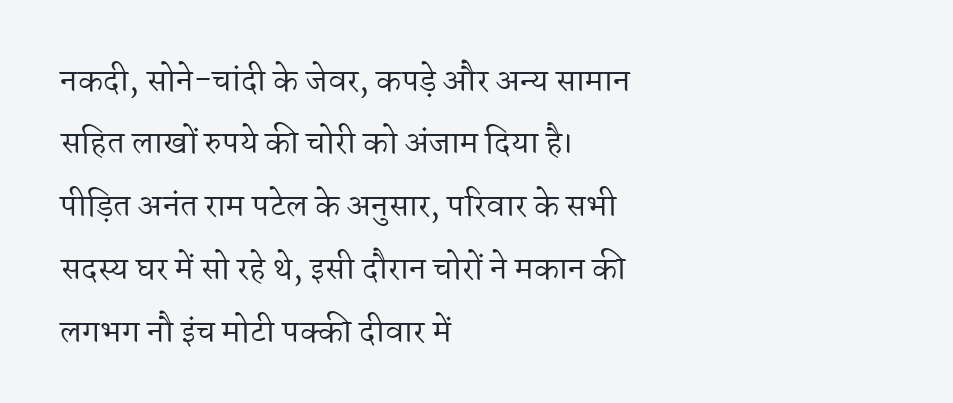नकदी, सोने-चांदी के जेवर, कपड़े और अन्य सामान सहित लाखों रुपये की चोरी को अंजाम दिया है। पीड़ित अनंत राम पटेल के अनुसार, परिवार के सभी सदस्य घर में सो रहे थे, इसी दौरान चोरों ने मकान की लगभग नौ इंच मोटी पक्की दीवार में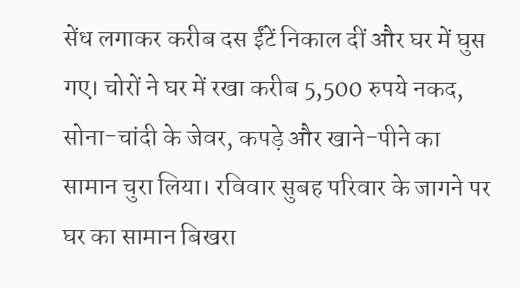सेंध लगाकर करीब दस ईंटें निकाल दीं और घर में घुस गए। चोरों ने घर में रखा करीब 5,500 रुपये नकद, सोना-चांदी के जेवर, कपड़े और खाने-पीने का सामान चुरा लिया। रविवार सुबह परिवार के जागने पर घर का सामान बिखरा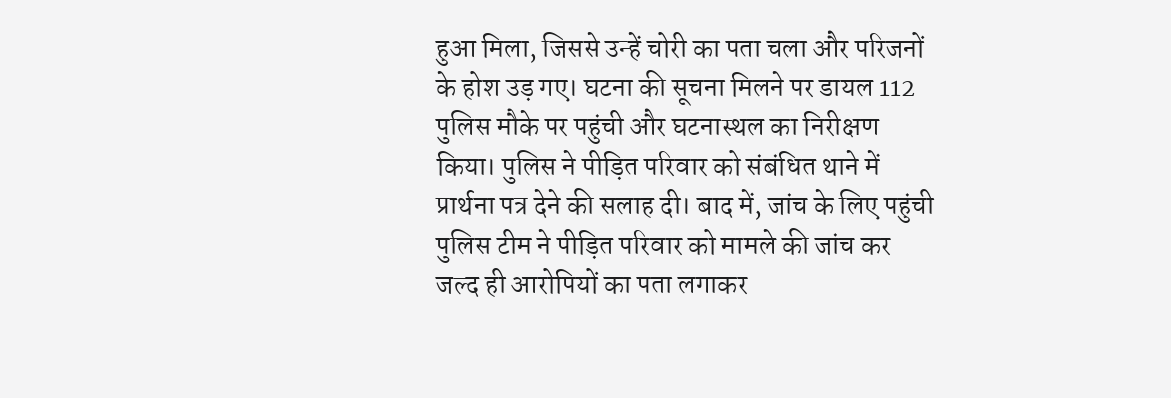हुआ मिला, जिससे उन्हें चोरी का पता चला और परिजनों के होश उड़ गए। घटना की सूचना मिलने पर डायल 112 पुलिस मौके पर पहुंची और घटनास्थल का निरीक्षण किया। पुलिस ने पीड़ित परिवार को संबंधित थाने में प्रार्थना पत्र देने की सलाह दी। बाद में, जांच के लिए पहुंची पुलिस टीम ने पीड़ित परिवार को मामले की जांच कर जल्द ही आरोपियों का पता लगाकर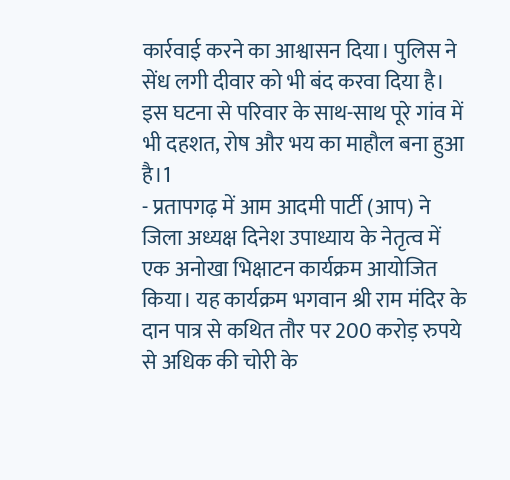कार्रवाई करने का आश्वासन दिया। पुलिस ने सेंध लगी दीवार को भी बंद करवा दिया है। इस घटना से परिवार के साथ-साथ पूरे गांव में भी दहशत, रोष और भय का माहौल बना हुआ है।1
- प्रतापगढ़ में आम आदमी पार्टी (आप) ने जिला अध्यक्ष दिनेश उपाध्याय के नेतृत्व में एक अनोखा भिक्षाटन कार्यक्रम आयोजित किया। यह कार्यक्रम भगवान श्री राम मंदिर के दान पात्र से कथित तौर पर 200 करोड़ रुपये से अधिक की चोरी के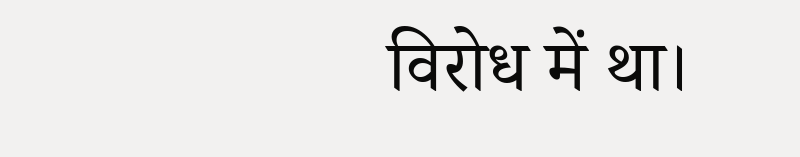विरोध में था।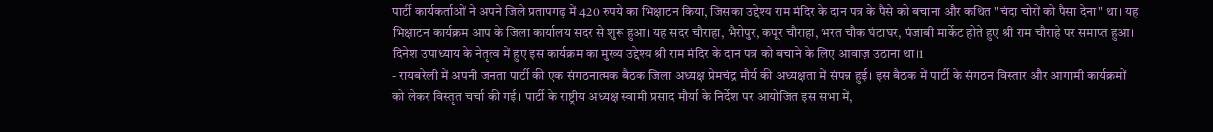पार्टी कार्यकर्ताओं ने अपने जिले प्रतापगढ़ में 420 रुपये का भिक्षाटन किया, जिसका उद्देश्य राम मंदिर के दान पत्र के पैसे को बचाना और कथित "चंदा चोरों को पैसा देना" था। यह भिक्षाटन कार्यक्रम आप के जिला कार्यालय सदर से शुरू हुआ। यह सदर चौराहा, भैरोपुर, कपूर चौराहा, भरत चौक घंटाघर, पंजाबी मार्केट होते हुए श्री राम चौराहे पर समाप्त हुआ। दिनेश उपाध्याय के नेतृत्व में हुए इस कार्यक्रम का मुख्य उद्देश्य श्री राम मंदिर के दान पत्र को बचाने के लिए आवाज़ उठाना था।1
- रायबरेली में अपनी जनता पार्टी की एक संगठनात्मक बैठक जिला अध्यक्ष प्रेमचंद्र मौर्य की अध्यक्षता में संपन्न हुई। इस बैठक में पार्टी के संगठन विस्तार और आगामी कार्यक्रमों को लेकर विस्तृत चर्चा की गई। पार्टी के राष्ट्रीय अध्यक्ष स्वामी प्रसाद मौर्या के निर्देश पर आयोजित इस सभा में,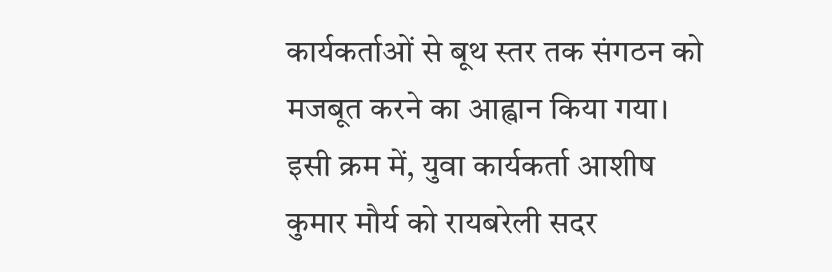कार्यकर्ताओं से बूथ स्तर तक संगठन को मजबूत करने का आह्वान किया गया। इसी क्रम में, युवा कार्यकर्ता आशीष कुमार मौर्य को रायबरेली सदर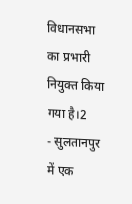विधानसभा का प्रभारी नियुक्त किया गया है।2
- सुलतानपुर में एक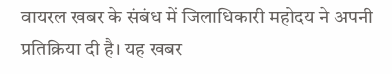वायरल खबर के संबंध में जिलाधिकारी महोदय ने अपनी प्रतिक्रिया दी है। यह खबर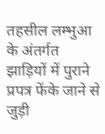तहसील लम्भुआ के अंतर्गत झाड़ियों में पुराने प्रपत्र फेंके जाने से जुड़ी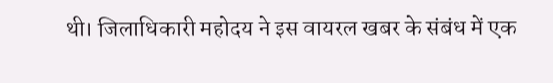थी। जिलाधिकारी महोदय ने इस वायरल खबर के संबंध में एक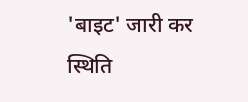'बाइट' जारी कर स्थिति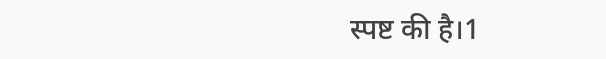स्पष्ट की है।1